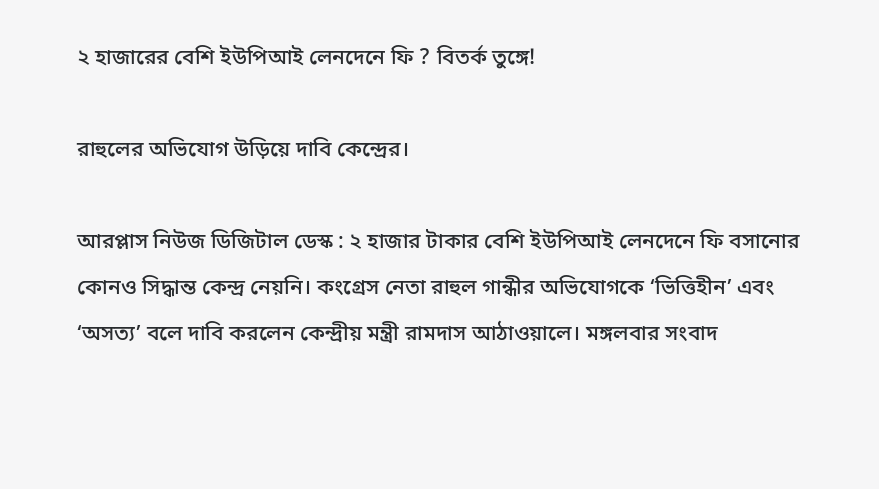২ হাজারের বেশি ইউপিআই লেনদেনে ফি ? বিতর্ক তুঙ্গে!

রাহুলের অভিযোগ উড়িয়ে দাবি কেন্দ্রের।

আরপ্লাস নিউজ ডিজিটাল ডেস্ক : ২ হাজার টাকার বেশি ইউপিআই লেনদেনে ফি বসানোর কোনও সিদ্ধান্ত কেন্দ্র নেয়নি। কংগ্রেস নেতা রাহুল গান্ধীর অভিযোগকে ‘ভিত্তিহীন’ এবং ‘অসত্য’ বলে দাবি করলেন কেন্দ্রীয় মন্ত্রী রামদাস আঠাওয়ালে। মঙ্গলবার সংবাদ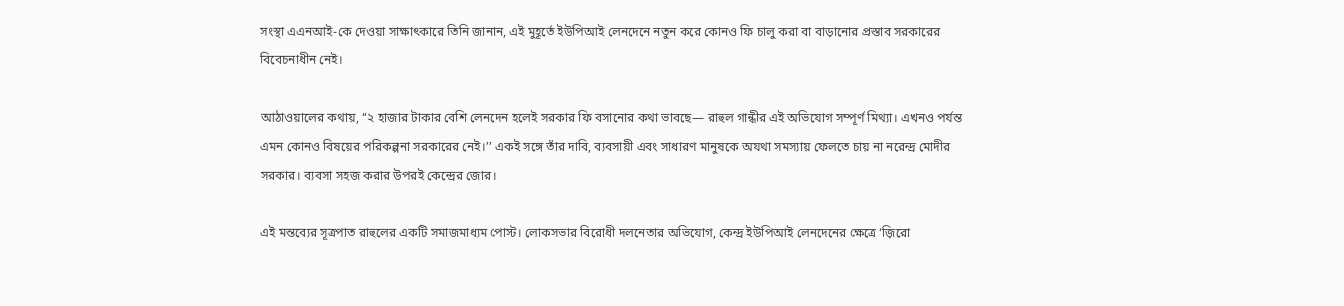সংস্থা এএনআই-কে দেওয়া সাক্ষাৎকারে তিনি জানান, এই মুহূর্তে ইউপিআই লেনদেনে নতুন করে কোনও ফি চালু করা বা বাড়ানোর প্রস্তাব সরকারের বিবেচনাধীন নেই।

আঠাওয়ালের কথায়, ‘‘২ হাজার টাকার বেশি লেনদেন হলেই সরকার ফি বসানোর কথা ভাবছে— রাহুল গান্ধীর এই অভিযোগ সম্পূর্ণ মিথ্যা। এখনও পর্যন্ত এমন কোনও বিষয়ের পরিকল্পনা সরকারের নেই।’’ একই সঙ্গে তাঁর দাবি, ব্যবসায়ী এবং সাধারণ মানুষকে অযথা সমস্যায় ফেলতে চায় না নরেন্দ্র মোদীর সরকার। ব্যবসা সহজ করার উপরই কেন্দ্রের জোর।

এই মন্তব্যের সূত্রপাত রাহুলের একটি সমাজমাধ্যম পোস্ট। লোকসভার বিরোধী দলনেতার অভিযোগ, কেন্দ্র ইউপিআই লেনদেনের ক্ষেত্রে ‘জ়িরো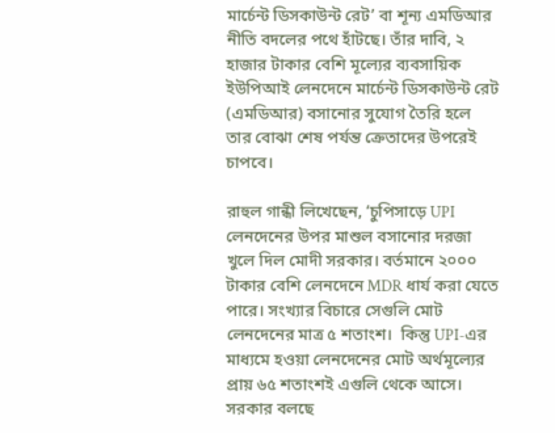মার্চেন্ট ডিসকাউন্ট রেট’ বা শূন্য এমডিআর নীতি বদলের পথে হাঁটছে। তাঁর দাবি, ২ হাজার টাকার বেশি মূল্যের ব্যবসায়িক ইউপিআই লেনদেনে মার্চেন্ট ডিসকাউন্ট রেট (এমডিআর) বসানোর সুযোগ তৈরি হলে তার বোঝা শেষ পর্যন্ত ক্রেতাদের উপরেই চাপবে।

রাহুল গান্ধী লিখেছেন, ‘চুপিসাড়ে UPI লেনদেনের উপর মাশুল বসানোর দরজা খুলে দিল মোদী সরকার। বর্তমানে ২০০০ টাকার বেশি লেনদেনে MDR ধার্য করা যেতে পারে। সংখ্যার বিচারে সেগুলি মোট লেনদেনের মাত্র ৫ শতাংশ।  কিন্তু UPI-এর মাধ্যমে হওয়া লেনদেনের মোট অর্থমূল্যের প্রায় ৬৫ শতাংশই এগুলি থেকে আসে। সরকার বলছে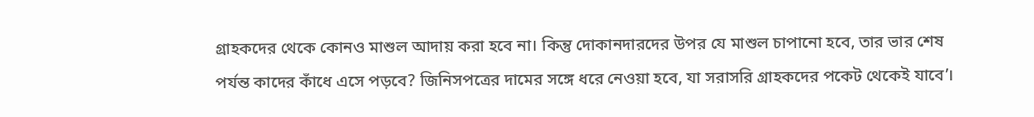গ্রাহকদের থেকে কোনও মাশুল আদায় করা হবে না। কিন্তু দোকানদারদের উপর যে মাশুল চাপানো হবে, তার ভার শেষ পর্যন্ত কাদের কাঁধে এসে পড়বে? জিনিসপত্রের দামের সঙ্গে ধরে নেওয়া হবে, যা সরাসরি গ্রাহকদের পকেট থেকেই যাবে’।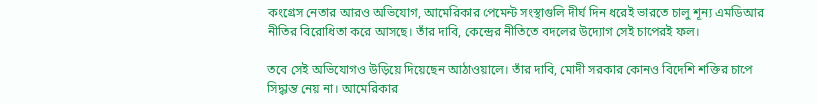কংগ্রেস নেতার আরও অভিযোগ, আমেরিকার পেমেন্ট সংস্থাগুলি দীর্ঘ দিন ধরেই ভারতে চালু শূন্য এমডিআর নীতির বিরোধিতা করে আসছে। তাঁর দাবি, কেন্দ্রের নীতিতে বদলের উদ্যোগ সেই চাপেরই ফল।

তবে সেই অভিযোগও উড়িয়ে দিয়েছেন আঠাওয়ালে। তাঁর দাবি, মোদী সরকার কোনও বিদেশি শক্তির চাপে সিদ্ধান্ত নেয় না। আমেরিকার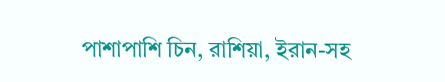পাশাপাশি চিন, রাশিয়া, ইরান-সহ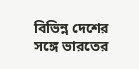বিভিন্ন দেশের সঙ্গে ভারতের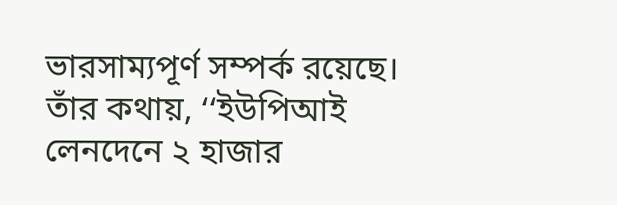ভারসাম্যপূর্ণ সম্পর্ক রয়েছে। তাঁর কথায়, ‘‘ইউপিআই লেনদেনে ২ হাজার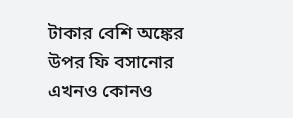টাকার বেশি অঙ্কের উপর ফি বসানোর এখনও কোনও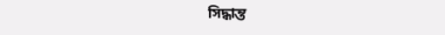সিদ্ধান্ত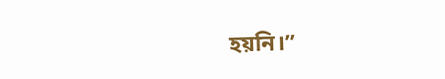হয়নি।’’